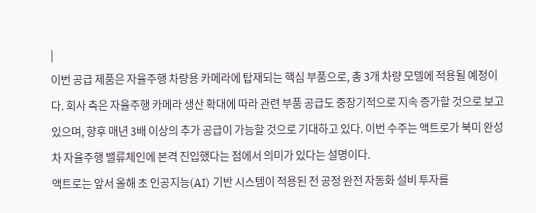|
이번 공급 제품은 자율주행 차량용 카메라에 탑재되는 핵심 부품으로, 총 3개 차량 모델에 적용될 예정이다. 회사 측은 자율주행 카메라 생산 확대에 따라 관련 부품 공급도 중장기적으로 지속 증가할 것으로 보고 있으며, 향후 매년 3배 이상의 추가 공급이 가능할 것으로 기대하고 있다. 이번 수주는 액트로가 북미 완성차 자율주행 밸류체인에 본격 진입했다는 점에서 의미가 있다는 설명이다.
액트로는 앞서 올해 초 인공지능(AI) 기반 시스템이 적용된 전 공정 완전 자동화 설비 투자를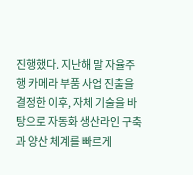진행했다. 지난해 말 자율주행 카메라 부품 사업 진출을 결정한 이후, 자체 기술을 바탕으로 자동화 생산라인 구축과 양산 체계를 빠르게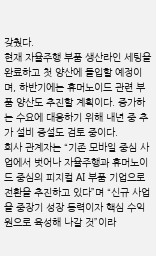갖췄다.
현재 자율주행 부품 생산라인 세팅을 완료하고 첫 양산에 돌입할 예정이며, 하반기에는 휴머노이드 관련 부품 양산도 추진할 계획이다. 증가하는 수요에 대응하기 위해 내년 중 추가 설비 증설도 검토 중이다.
회사 관계자는 “기존 모바일 중심 사업에서 벗어나 자율주행과 휴머노이드 중심의 피지컬 AI 부품 기업으로 전환을 추진하고 있다”며 “신규 사업을 중장기 성장 동력이자 핵심 수익원으로 육성해 나갈 것”이라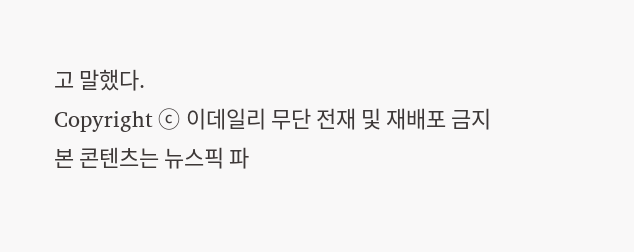고 말했다.
Copyright ⓒ 이데일리 무단 전재 및 재배포 금지
본 콘텐츠는 뉴스픽 파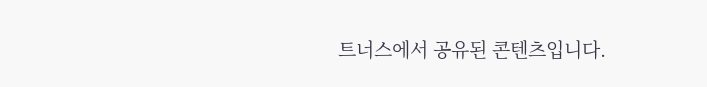트너스에서 공유된 콘텐츠입니다.